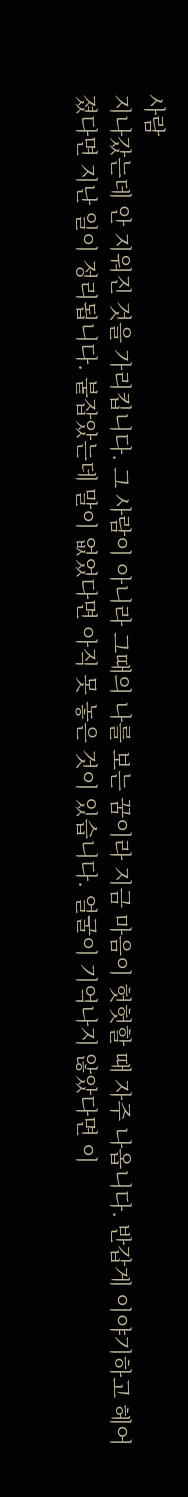사람
지나갔는데 안 지워진 것을 가리킵니다. 그 사람이 아니라 그때의 나를 보는 꿈이라 지금 마음이 헛헛할 때 자주 나옵니다. 반갑게 이야기하고 헤어졌다면 지난 일이 정리됩니다. 붙잡았는데 말이 없었다면 아직 못 놓은 것이 있습니다. 얼굴이 기억나지 않았다면 이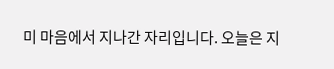미 마음에서 지나간 자리입니다. 오늘은 지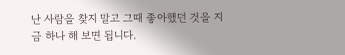난 사람을 찾지 말고 그때 좋아했던 것을 지금 하나 해 보면 됩니다.